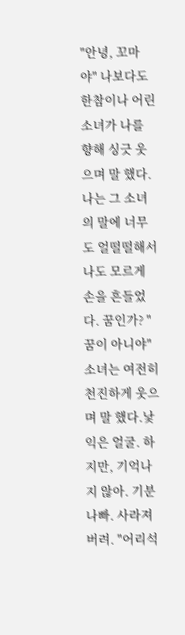"안녕, 꼬마야" 나보다도 한참이나 어린 소녀가 나를 향해 싱긋 웃으며 말 했다.나는 그 소녀의 말에 너무도 얼떨떨해서 나도 모르게 손을 흔들었다. 꿈인가? "꿈이 아니야" 소녀는 여전히 천진하게 웃으며 말 했다.낯익은 얼굴. 하지만, 기억나지 않아. 기분 나빠. 사라져버려. "어리석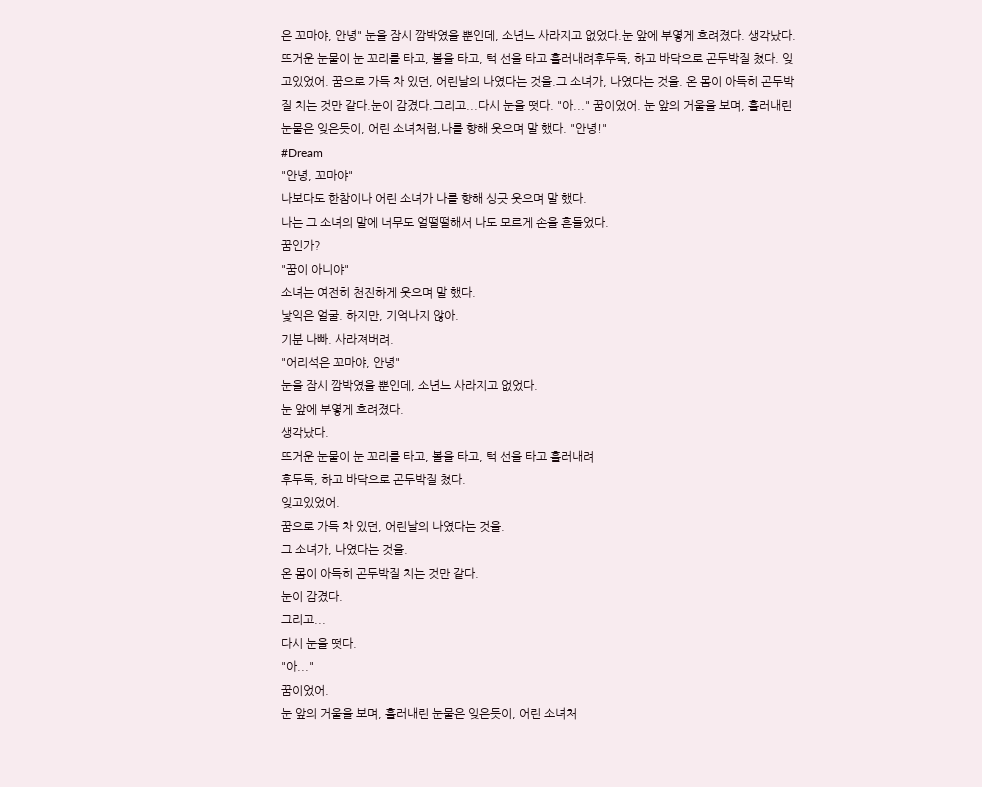은 꼬마야, 안녕" 눈을 잠시 깜박였을 뿐인데, 소년느 사라지고 없었다.눈 앞에 부옇게 흐려졌다. 생각났다. 뜨거운 눈물이 눈 꼬리를 타고, 볼을 타고, 턱 선을 타고 흘러내려후두둑, 하고 바닥으로 곤두박질 쳤다. 잊고있었어. 꿈으로 가득 차 있던, 어린날의 나였다는 것을.그 소녀가, 나였다는 것을. 온 몸이 아득히 곤두박질 치는 것만 같다.눈이 감겼다.그리고...다시 눈을 떳다. "아..." 꿈이었어. 눈 앞의 거울을 보며, 흘러내린 눈물은 잊은듯이, 어린 소녀처럼,나를 향해 웃으며 말 했다. "안녕!"
#Dream
"안녕, 꼬마야"
나보다도 한참이나 어린 소녀가 나를 향해 싱긋 웃으며 말 했다.
나는 그 소녀의 말에 너무도 얼떨떨해서 나도 모르게 손을 흔들었다.
꿈인가?
"꿈이 아니야"
소녀는 여전히 천진하게 웃으며 말 했다.
낯익은 얼굴. 하지만, 기억나지 않아.
기분 나빠. 사라져버려.
"어리석은 꼬마야, 안녕"
눈을 잠시 깜박였을 뿐인데, 소년느 사라지고 없었다.
눈 앞에 부옇게 흐려졌다.
생각났다.
뜨거운 눈물이 눈 꼬리를 타고, 볼을 타고, 턱 선을 타고 흘러내려
후두둑, 하고 바닥으로 곤두박질 쳤다.
잊고있었어.
꿈으로 가득 차 있던, 어린날의 나였다는 것을.
그 소녀가, 나였다는 것을.
온 몸이 아득히 곤두박질 치는 것만 같다.
눈이 감겼다.
그리고...
다시 눈을 떳다.
"아..."
꿈이었어.
눈 앞의 거울을 보며, 흘러내린 눈물은 잊은듯이, 어린 소녀처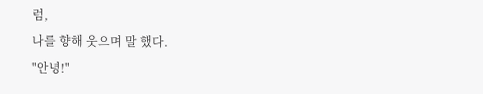럼,
나를 향해 웃으며 말 했다.
"안녕!"